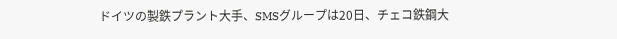ドイツの製鉄プラント大手、SMSグループは20日、チェコ鉄鋼大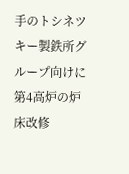手のトシネツキー製鉄所グループ向けに第4高炉の炉床改修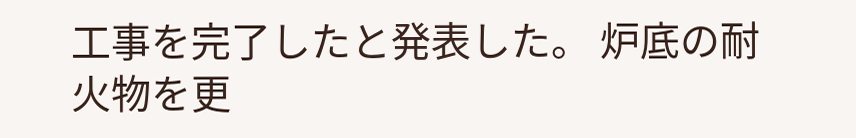工事を完了したと発表した。 炉底の耐火物を更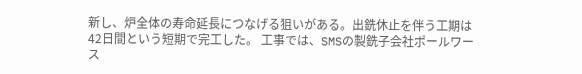新し、炉全体の寿命延長につなげる狙いがある。出銑休止を伴う工期は42日間という短期で完工した。 工事では、SMSの製銑子会社ポールワース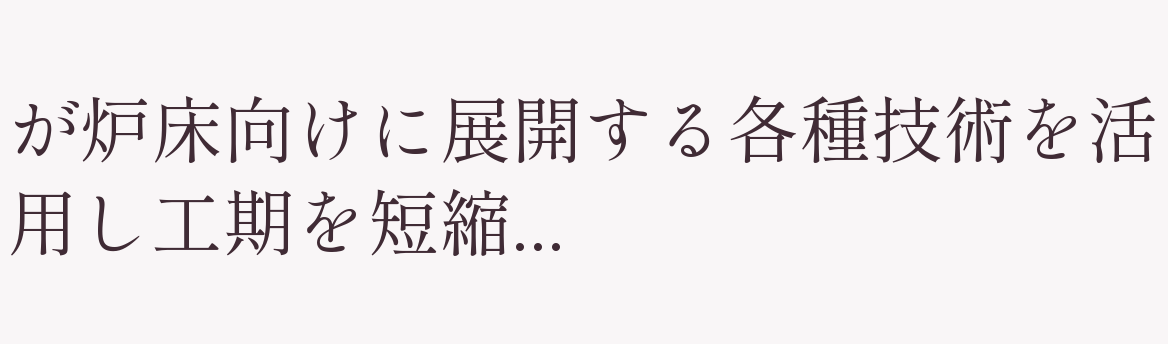が炉床向けに展開する各種技術を活用し工期を短縮...